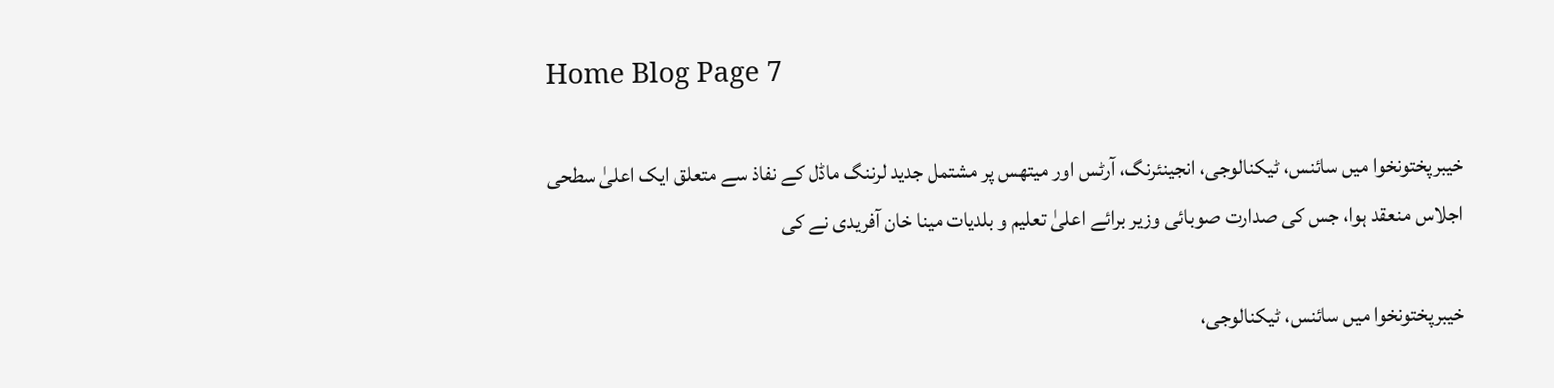Home Blog Page 7

خیبرپختونخوا میں سائنس، ٹیکنالوجی، انجینئرنگ، آرٹس اور میتھس پر مشتمل جدید لرننگ ماڈل کے نفاذ سے متعلق ایک اعلیٰ سطحی اجلاس منعقد ہوا، جس کی صدارت صوبائی وزیر برائے اعلیٰ تعلیم و بلدیات مینا خان آفریدی نے کی

خیبرپختونخوا میں سائنس، ٹیکنالوجی،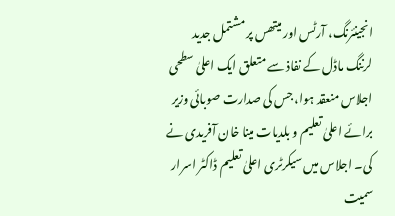انجینئرنگ، آرٹس اور میتھس پر مشتمل جدید لرننگ ماڈل کے نفاذ سے متعلق ایک اعلیٰ سطحی اجلاس منعقد ہوا، جس کی صدارت صوبائی وزیر برائے اعلیٰ تعلیم و بلدیات مینا خان آفریدی نے کی۔ اجلاس میں سیکرٹری اعلیٰ تعلیم ڈاکٹر اسرار سمیت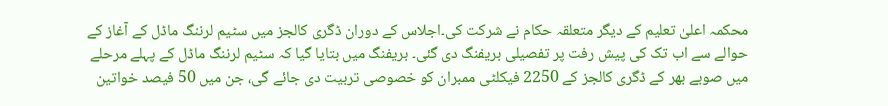محکمہ اعلیٰ تعلیم کے دیگر متعلقہ حکام نے شرکت کی۔اجلاس کے دوران ڈگری کالجز میں سٹیم لرننگ ماڈل کے آغاز کے حوالے سے اب تک کی پیش رفت پر تفصیلی بریفنگ دی گئی۔ بریفنگ میں بتایا گیا کہ سٹیم لرننگ ماڈل کے پہلے مرحلے میں صوبے بھر کے ڈگری کالجز کے 2250 فیکلٹی ممبران کو خصوصی تربیت دی جائے گی، جن میں 50 فیصد خواتین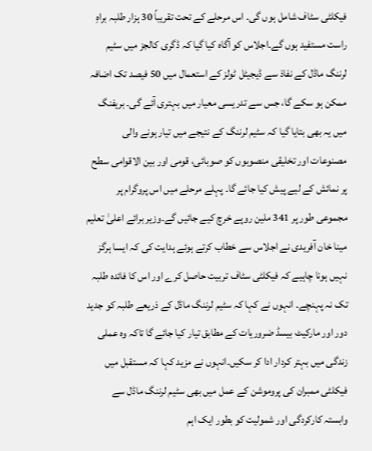فیکلٹی سٹاف شامل ہوں گی۔ اس مرحلے کے تحت تقریباً 30 ہزار طلبہ براہِ راست مستفید ہوں گے۔اجلاس کو آگاہ کیا گیا کہ ڈگری کالجز میں سٹیم لرننگ ماڈل کے نفاذ سے ڈیجیٹل ٹولز کے استعمال میں 50 فیصد تک اضافہ ممکن ہو سکے گا، جس سے تدریسی معیار میں بہتری آئے گی۔ بریفنگ میں یہ بھی بتایا گیا کہ سٹیم لرننگ کے نتیجے میں تیار ہونے والی مصنوعات اور تخلیقی منصوبوں کو صوبائی، قومی اور بین الاقوامی سطح پر نمائش کے لیے پیش کیا جائے گا۔ پہلے مرحلے میں اس پروگرام پر مجموعی طور پر 341 ملین روپے خرچ کیے جائیں گے۔وزیر برائے اعلیٰ تعلیم مینا خان آفریدی نے اجلاس سے خطاب کرتے ہوئے ہدایت کی کہ ایسا ہرگز نہیں ہونا چاہیے کہ فیکلٹی سٹاف تربیت حاصل کرے اور اس کا فائدہ طلبہ تک نہ پہنچے۔ انہوں نے کہا کہ سٹیم لرننگ ماڈل کے ذریعے طلبہ کو جدید دور اور مارکیٹ بیسڈ ضروریات کے مطابق تیار کیا جائے گا تاکہ وہ عملی زندگی میں بہتر کردار ادا کر سکیں۔انہوں نے مزید کہا کہ مستقبل میں فیکلٹی ممبران کی پروموشن کے عمل میں بھی سٹیم لرننگ ماڈل سے وابستہ کارکردگی اور شمولیت کو بطور ایک اہم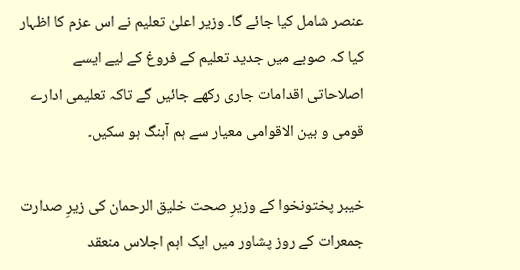عنصر شامل کیا جائے گا۔ وزیر اعلیٰ تعلیم نے اس عزم کا اظہار کیا کہ صوبے میں جدید تعلیم کے فروغ کے لیے ایسے اصلاحاتی اقدامات جاری رکھے جائیں گے تاکہ تعلیمی ادارے قومی و بین الاقوامی معیار سے ہم آہنگ ہو سکیں۔

خیبر پختونخوا کے وزیرِ صحت خلیق الرحمان کی زیرِ صدارت جمعرات کے روز پشاور میں ایک اہم اجلاس منعقد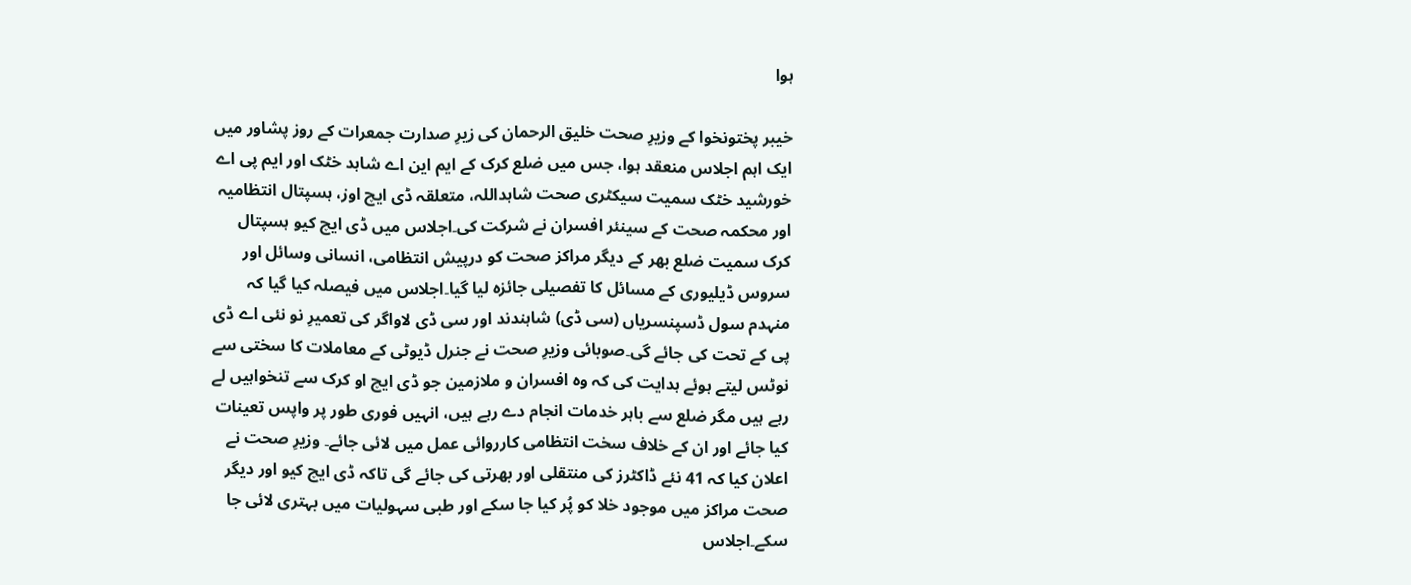ہوا

خیبر پختونخوا کے وزیرِ صحت خلیق الرحمان کی زیرِ صدارت جمعرات کے روز پشاور میں ایک اہم اجلاس منعقد ہوا، جس میں ضلع کرک کے ایم این اے شاہد خٹک اور ایم پی اے خورشید خٹک سمیت سیکٹری صحت شاہداللہ، متعلقہ ڈی ایچ اوز، ہسپتال انتظامیہ اور محکمہ صحت کے سینئر افسران نے شرکت کی۔اجلاس میں ڈی ایچ کیو ہسپتال کرک سمیت ضلع بھر کے دیگر مراکز صحت کو درپیش انتظامی، انسانی وسائل اور سروس ڈیلیوری کے مسائل کا تفصیلی جائزہ لیا گیا۔اجلاس میں فیصلہ کیا گیا کہ منہدم سول ڈسپنسریاں (سی ڈی) شاہندند اور سی ڈی لاواگر کی تعمیرِ نو نئی اے ڈی پی کے تحت کی جائے گی۔صوبائی وزیرِ صحت نے جنرل ڈیوٹی کے معاملات کا سختی سے نوٹس لیتے ہوئے ہدایت کی کہ وہ افسران و ملازمین جو ڈی ایچ او کرک سے تنخواہیں لے رہے ہیں مگر ضلع سے باہر خدمات انجام دے رہے ہیں، انہیں فوری طور پر واپس تعینات کیا جائے اور ان کے خلاف سخت انتظامی کارروائی عمل میں لائی جائے۔ وزیرِ صحت نے اعلان کیا کہ 41 نئے ڈاکٹرز کی منتقلی اور بھرتی کی جائے گی تاکہ ڈی ایچ کیو اور دیگر صحت مراکز میں موجود خلا کو پُر کیا جا سکے اور طبی سہولیات میں بہتری لائی جا سکے۔اجلاس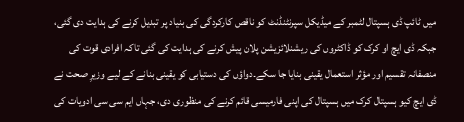میں ٹائپ ڈی ہسپتال لٹمبر کے میڈیکل سپرنٹنڈنٹ کو ناقص کارکردگی کی بنیاد پر تبدیل کرنے کی ہدایت دی گئی، جبکہ ڈی ایچ او کرک کو ڈاکٹروں کی ریشنلائزیشن پلان پیش کرنے کی ہدایت کی گئی تاکہ افرادی قوت کی منصفانہ تقسیم اور مؤثر استعمال یقینی بنایا جا سکے۔دواؤں کی دستیابی کو یقینی بنانے کے لیے وزیرِ صحت نے ڈی ایچ کیو ہسپتال کرک میں ہسپتال کی اپنی فارمیسی قائم کرنے کی منظوری دی، جہاں ایم سی سی ادویات کی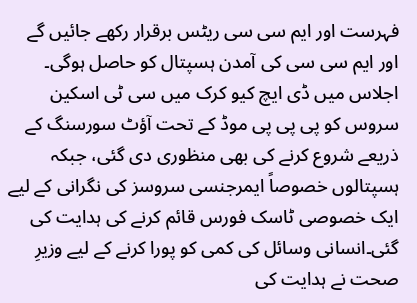فہرست اور ایم سی سی ریٹس برقرار رکھے جائیں گے اور ایم سی سی کی آمدن ہسپتال کو حاصل ہوگی۔ اجلاس میں ڈی ایچ کیو کرک میں سی ٹی اسکین سروس کو پی پی پی موڈ کے تحت آؤٹ سورسنگ کے ذریعے شروع کرنے کی بھی منظوری دی گئی، جبکہ ہسپتالوں خصوصاً ایمرجنسی سروسز کی نگرانی کے لیے ایک خصوصی ٹاسک فورس قائم کرنے کی ہدایت کی گئی۔انسانی وسائل کی کمی کو پورا کرنے کے لیے وزیرِ صحت نے ہدایت کی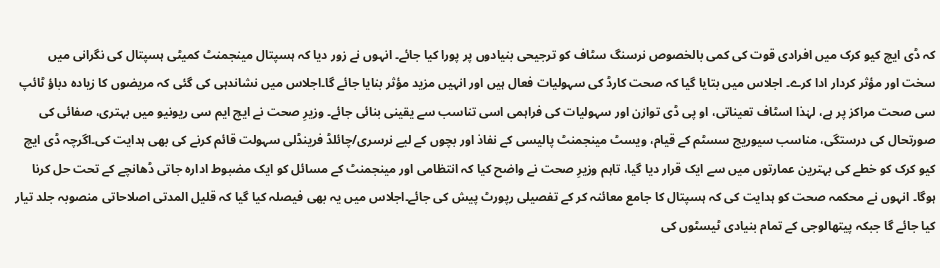کہ ڈی ایچ کیو کرک میں افرادی قوت کی کمی بالخصوص نرسنگ سٹاف کو ترجیحی بنیادوں پر پورا کیا جائے۔ انہوں نے زور دیا کہ ہسپتال مینجمنٹ کمیٹی ہسپتال کی نگرانی میں سخت اور مؤثر کردار ادا کرے۔ اجلاس میں بتایا گیا کہ صحت کارڈ کی سہولیات فعال ہیں اور انہیں مزید مؤثر بنایا جائے گا۔اجلاس میں نشاندہی کی گئی کہ مریضوں کا زیادہ دباؤ ٹائپ سی صحت مراکز پر ہے، لہٰذا اسٹاف تعیناتی، او پی ڈی توازن اور سہولیات کی فراہمی اسی تناسب سے یقینی بنائی جائے۔ وزیرِ صحت نے ایچ ایم سی ریونیو میں بہتری، صفائی کی صورتحال کی درستگی، مناسب سیوریج سسٹم کے قیام، ویسٹ مینجمنٹ پالیسی کے نفاذ اور بچوں کے لیے نرسری/چائلڈ فرینڈلی سہولت قائم کرنے کی بھی ہدایت کی۔اگرچہ ڈی ایچ کیو کرک کو خطے کی بہترین عمارتوں میں سے ایک قرار دیا گیا، تاہم وزیرِ صحت نے واضح کیا کہ انتظامی اور مینجمنٹ کے مسائل کو ایک مضبوط ادارہ جاتی ڈھانچے کے تحت حل کرنا ہوگا۔ انہوں نے محکمہ صحت کو ہدایت کی کہ ہسپتال کا جامع معائنہ کر کے تفصیلی رپورٹ پیش کی جائے۔اجلاس میں یہ بھی فیصلہ کیا گیا کہ قلیل المدتی اصلاحاتی منصوبہ جلد تیار کیا جائے گا جبکہ پیتھالوجی کے تمام بنیادی ٹیسٹوں کی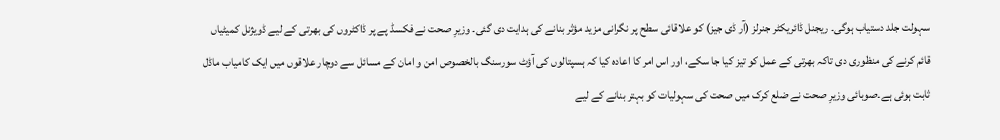سہولت جلد دستیاب ہوگی۔ ریجنل ڈائریکٹر جنرلز (آر ڈی جیز) کو علاقائی سطح پر نگرانی مزید مؤثر بنانے کی ہدایت دی گئی۔ وزیرِ صحت نے فکسڈ پے پر ڈاکٹروں کی بھرتی کے لیے ڈویژنل کمیٹیاں قائم کرنے کی منظوری دی تاکہ بھرتی کے عمل کو تیز کیا جا سکے، اور اس امر کا اعادہ کیا کہ ہسپتالوں کی آؤٹ سورسنگ بالخصوص امن و امان کے مسائل سے دوچار علاقوں میں ایک کامیاب ماڈل ثابت ہوئی ہے۔صوبائی وزیرِ صحت نے ضلع کرک میں صحت کی سہولیات کو بہتر بنانے کے لیے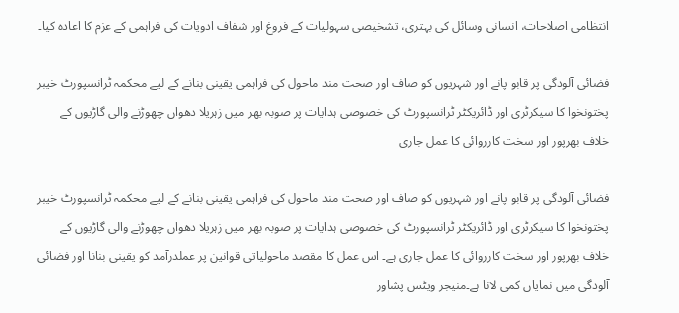انتظامی اصلاحات، انسانی وسائل کی بہتری، تشخیصی سہولیات کے فروغ اور شفاف ادویات کی فراہمی کے عزم کا اعادہ کیا۔

فضائی آلودگی پر قابو پانے اور شہریوں کو صاف اور صحت مند ماحول کی فراہمی یقینی بنانے کے لیے محکمہ ٹرانسپورٹ خیبر پختونخوا کا سیکرٹری اور ڈائریکٹر ٹرانسپورٹ کی خصوصی ہدایات پر صوبہ بھر میں زہریلا دھواں چھوڑنے والی گاڑیوں کے خلاف بھرپور اور سخت کارروائی کا عمل جاری

فضائی آلودگی پر قابو پانے اور شہریوں کو صاف اور صحت مند ماحول کی فراہمی یقینی بنانے کے لیے محکمہ ٹرانسپورٹ خیبر پختونخوا کا سیکرٹری اور ڈائریکٹر ٹرانسپورٹ کی خصوصی ہدایات پر صوبہ بھر میں زہریلا دھواں چھوڑنے والی گاڑیوں کے خلاف بھرپور اور سخت کارروائی کا عمل جاری ہے۔ اس عمل کا مقصد ماحولیاتی قوانین پر عملدرآمد کو یقینی بنانا اور فضائی آلودگی میں نمایاں کمی لانا ہے۔منیجر ویٹس پشاور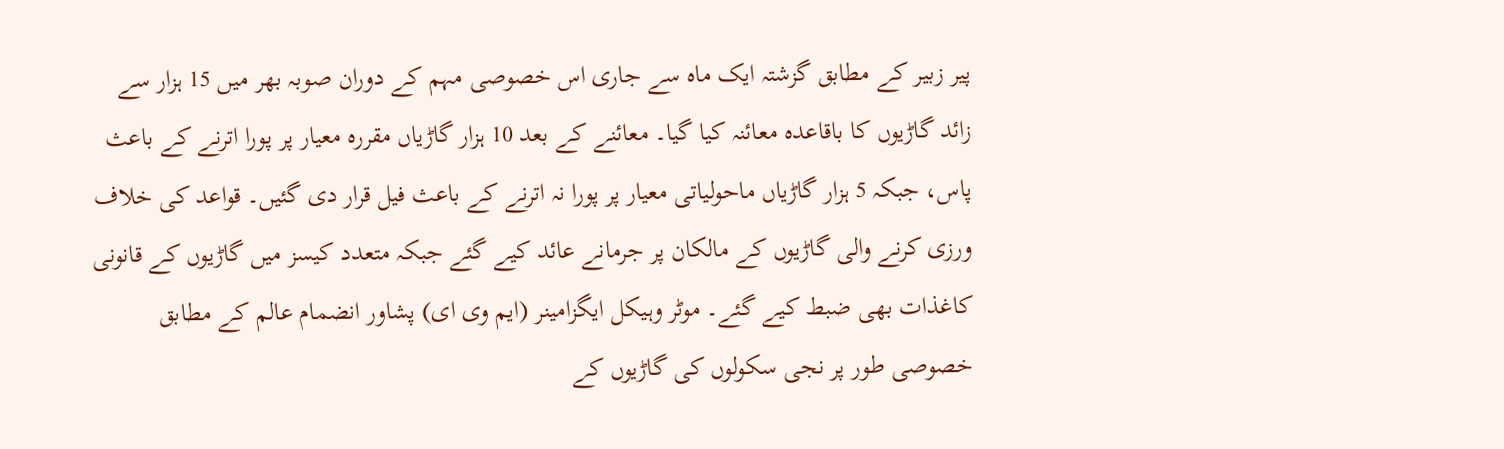پیر زبیر کے مطابق گزشتہ ایک ماہ سے جاری اس خصوصی مہم کے دوران صوبہ بھر میں 15 ہزار سے زائد گاڑیوں کا باقاعدہ معائنہ کیا گیا۔ معائنے کے بعد 10 ہزار گاڑیاں مقررہ معیار پر پورا اترنے کے باعث پاس، جبکہ 5 ہزار گاڑیاں ماحولیاتی معیار پر پورا نہ اترنے کے باعث فیل قرار دی گئیں۔ قواعد کی خلاف ورزی کرنے والی گاڑیوں کے مالکان پر جرمانے عائد کیے گئے جبکہ متعدد کیسز میں گاڑیوں کے قانونی کاغذات بھی ضبط کیے گئے۔ موٹر وہیکل ایگزامینر (ایم وی ای) پشاور انضمام عالم کے مطابق خصوصی طور پر نجی سکولوں کی گاڑیوں کے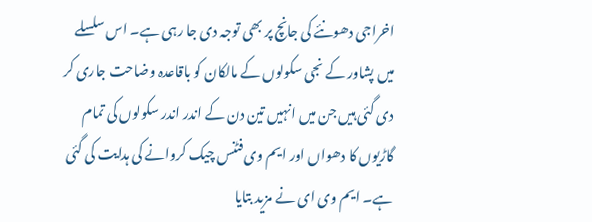اخراجی دھونئے کی جانچ پر بھی توجہ دی جا رہی ہے۔ اس سلسلے میں پشاور کے نجی سکولوں کے مالکان کو باقاعدہ وضاحت جاری کر دی گئی ہیں جن میں انہیں تین دن کے اندر اندر سکولوں کی تمام گاڑیوں کا دھواں اور ایم وی فٹنس چیک کروانے کی ہدایت کی گئی ہے۔ ایم وی ای نے مزید بتایا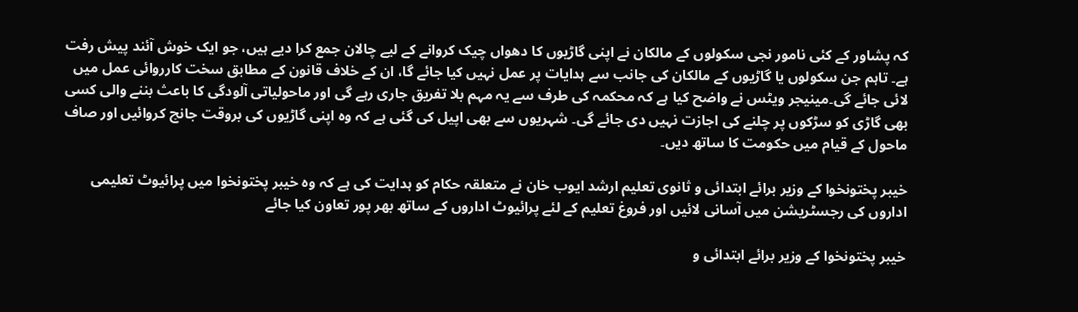کہ پشاور کے کئی نامور نجی سکولوں کے مالکان نے اپنی گاڑیوں کا دھواں چیک کروانے کے لیے چالان جمع کرا دیے ہیں، جو ایک خوش آئند پیش رفت ہے۔ تاہم جن سکولوں یا گاڑیوں کے مالکان کی جانب سے ہدایات پر عمل نہیں کیا جائے گا، ان کے خلاف قانون کے مطابق سخت کارروائی عمل میں لائی جائے گی۔مینیجر ویٹس نے واضح کیا ہے کہ محکمہ کی طرف سے یہ مہم بلا تفریق جاری رہے گی اور ماحولیاتی آلودگی کا باعث بننے والی کسی بھی گاڑی کو سڑکوں پر چلنے کی اجازت نہیں دی جائے گی۔ شہریوں سے بھی اپیل کی گئی ہے کہ وہ اپنی گاڑیوں کی بروقت جانچ کروائیں اور صاف ماحول کے قیام میں حکومت کا ساتھ دیں۔

خیبر پختونخوا کے وزیر برائے ابتدائی و ثانوی تعلیم ارشد ایوب خان نے متعلقہ حکام کو ہدایت کی ہے کہ وہ خیبر پختونخوا میں پرائیوٹ تعلیمی اداروں کی رجسٹریشن میں آسانی لائیں اور فروغ تعلیم کے لئے پرائیوٹ اداروں کے ساتھ بھر پور تعاون کیا جائے

خیبر پختونخوا کے وزیر برائے ابتدائی و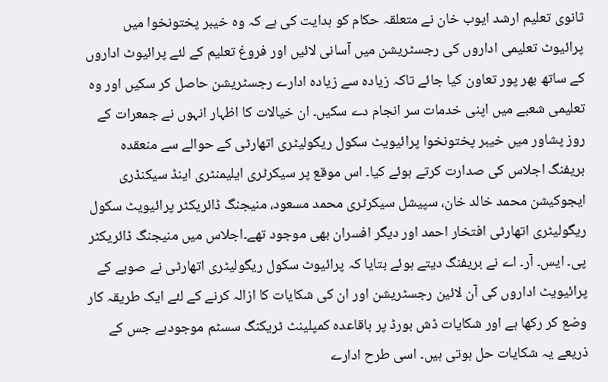ثانوی تعلیم ارشد ایوب خان نے متعلقہ حکام کو ہدایت کی ہے کہ وہ خیبر پختونخوا میں پرائیوٹ تعلیمی اداروں کی رجسٹریشن میں آسانی لائیں اور فروغ تعلیم کے لئے پرائیوٹ اداروں کے ساتھ بھر پور تعاون کیا جائے تاکہ زیادہ سے زیادہ ادارے رجسٹریشن حاصل کر سکیں اور وہ تعلیمی شعبے میں اپنی خدمات سر انجام دے سکیں۔ ان خیالات کا اظہار انہوں نے جمعرات کے روز پشاور میں خیبر پختونخوا پرائیویٹ سکول ریگولیٹری اتھارٹی کے حوالے سے منعقدہ بریفنگ اجلاس کی صدارت کرتے ہوئے کیا۔ اس موقع پر سیکرٹری ایلیمنٹری اینڈ سیکنڈری ایجوکیشن محمد خالد خان، سپیشل سیکرٹری محمد مسعود، منیجنگ ڈائریکٹر پرائیویٹ سکول ریگولیٹری اتھارٹی افتخار احمد اور دیگر افسران بھی موجود تھے۔اجلاس میں منیجنگ ڈائریکٹر پی۔ ایس۔ آر۔ اے نے بریفنگ دیتے ہوئے بتایا کہ پرائیوٹ سکول ریگولیٹری اتھارٹی نے صوبے کے پرائیویٹ اداروں کی آن لائین رجسٹریشن اور ان کی شکایات کا ازالہ کرنے کے لئے ایک طریقہ کار وضع کر رکھا ہے اور شکایات ڈش بورڈ پر باقاعدہ کمپلینٹ ٹریکنگ سسٹم موجودہے جس کے ذریعے یہ شکایات حل ہوتی ہیں۔ اسی طرح ادارے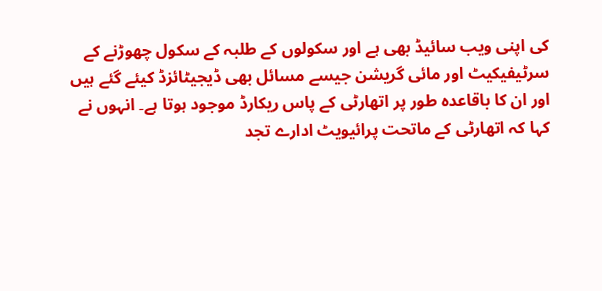کی اپنی ویب سائیڈ بھی ہے اور سکولوں کے طلبہ کے سکول چھوڑنے کے سرٹیفیکیٹ اور مائی گریشن جیسے مسائل بھی ڈیجیٹائزڈ کیئے گئے ہیں اور ان کا باقاعدہ طور پر اتھارٹی کے پاس ریکارڈ موجود ہوتا ہے۔ انہوں نے کہا کہ اتھارٹی کے ماتحت پرائیویٹ ادارے تجد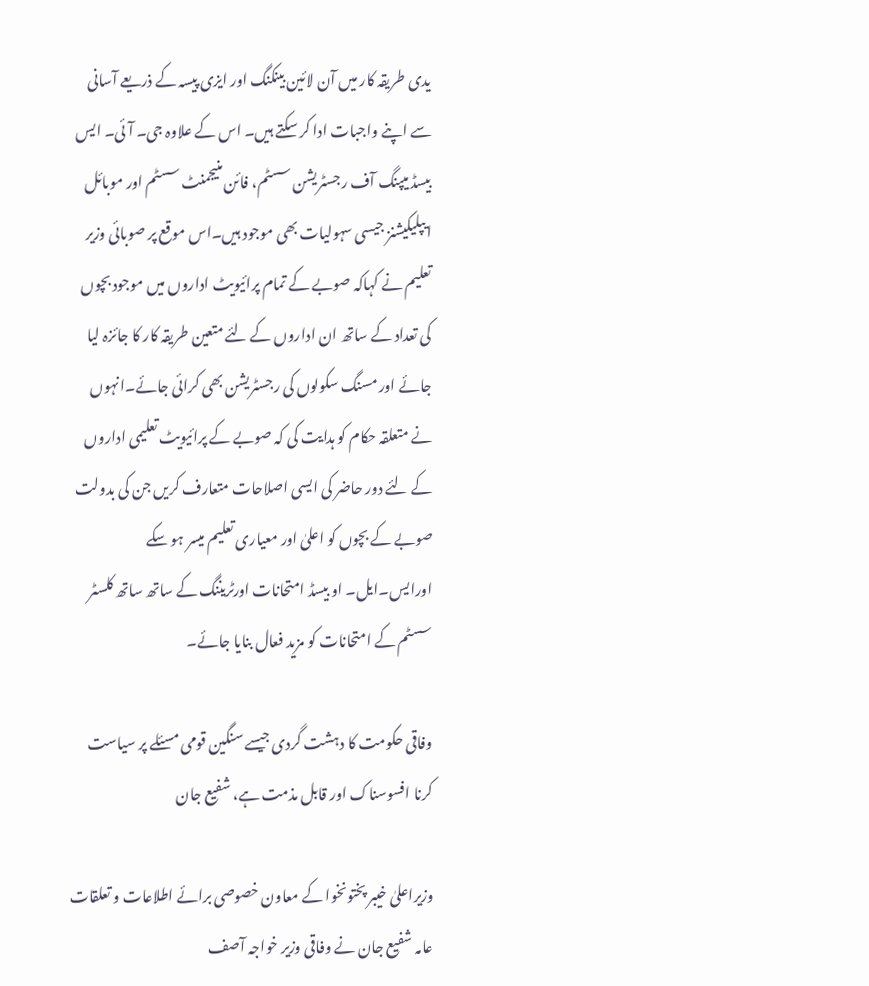یدی طریقہ کار میں آن لائین بینکنگ اور ایزی پیسہ کے ذریعے آسانی سے اپنے واجبات ادا کر سکتے ہیں۔ اس کے علاوہ جی۔ آئی۔ ایس بیسڈ میپنگ آف رجسٹریشن سسٹم، فائن منیجمنٹ سسٹم اور موبائل ایپلیکیشنز جیسی سہولیات بھی موجود ہیں۔اس موقع پر صوبائی وزیر تعلیم نے کہاکہ صوبے کے تمام پرائیویٹ اداروں میں موجود بچوں کی تعداد کے ساتھ ان اداروں کے لئے متعین طریقہ کار کا جائزہ لیا جائے اور مسنگ سکولوں کی رجسٹریشن بھی کرائی جائے۔انہوں نے متعلقہ حکام کو ہدایت کی کہ صوبے کے پرائیویٹ تعلیمی اداروں کے لئے دور حاضر کی ایسی اصلاحات متعارف کریں جن کی بدولت صوبے کے بچوں کو اعلیٰ اور معیاری تعلیم میسر ہو سکے اورایس۔ایل۔ او بیسڈ امتحانات اورٹریننگ کے ساتھ ساتھ کلسٹر سسٹم کے امتحانات کو مزید فعال بنایا جائے۔

وفاقی حکومت کا دہشت گردی جیسے سنگین قومی مسئلے پر سیاست کرنا افسوسناک اور قابل مذمت ہے، شفیع جان

وزیراعلیٰ خیبر پختونخوا کے معاون خصوصی برائے اطلاعات و تعلقات عامہ شفیع جان نے وفاقی وزیر خواجہ آصف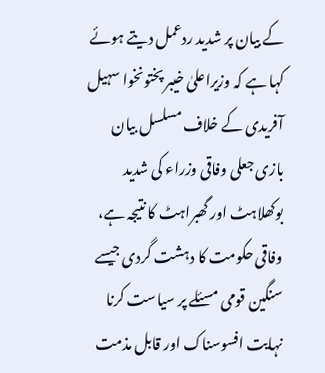کے بیان پر شدید ردعمل دیتے ہوئے کہا ہے کہ وزیراعلیٰ خیبر پختونخوا سہیل آفریدی کے خلاف مسلسل بیان بازی جعلی وفاقی وزراء کی شدید بوکھلاہٹ اور گھبراہٹ کا نتیجہ ہے، وفاقی حکومت کا دہشت گردی جیسے سنگین قومی مسئلے پر سیاست کرنا نہایت افسوسناک اور قابل مذمت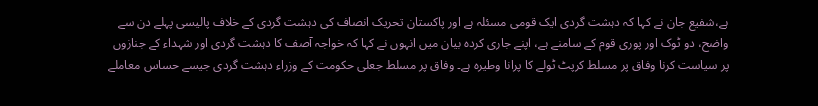ہے،شفیع جان نے کہا کہ دہشت گردی ایک قومی مسئلہ ہے اور پاکستان تحریک انصاف کی دہشت گردی کے خلاف پالیسی پہلے دن سے واضح، دو ٹوک اور پوری قوم کے سامنے ہے، اپنے جاری کردہ بیان میں انہوں نے کہا کہ خواجہ آصف کا دہشت گردی اور شہداء کے جنازوں پر سیاست کرنا وفاق پر مسلط کرپٹ ٹولے کا پرانا وطیرہ ہے۔ وفاق پر مسلط جعلی حکومت کے وزراء دہشت گردی جیسے حساس معاملے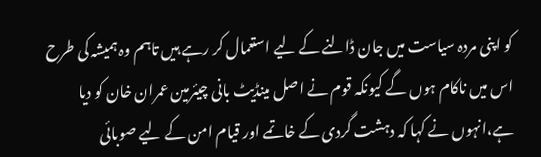کو اپنی مردہ سیاست میں جان ڈالنے کے لیے استعمال کر رہے ہیں تاہم وہ ہمیشہ کی طرح اس میں ناکام ہوں گے کیونکہ قوم نے اصل مینڈیٹ بانی چیئرمین عمران خان کو دیا ہے،انہوں نے کہا کہ دہشت گردی کے خاتمے اور قیام امن کے لیے صوبائی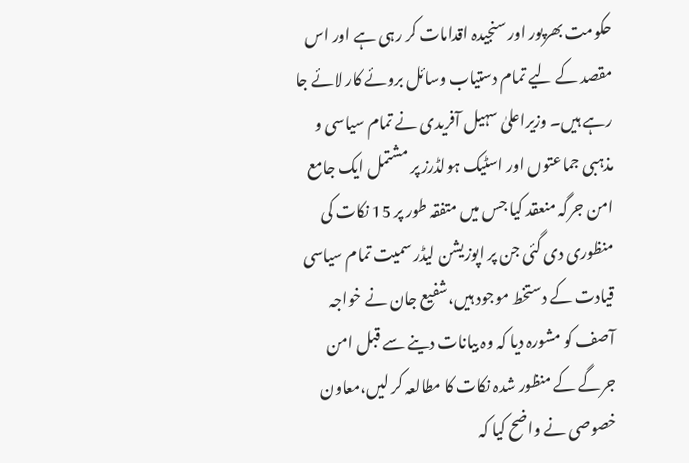حکومت بھرپور اور سنجیدہ اقدامات کر رہی ہے اور اس مقصد کے لیے تمام دستیاب وسائل بروئے کار لائے جا رہے ہیں۔ وزیراعلیٰ سہیل آفریدی نے تمام سیاسی و مذہبی جماعتوں اور اسٹیک ہولڈرز پر مشتمل ایک جامع امن جرگہ منعقد کیا جس میں متفقہ طور پر 15 نکات کی منظوری دی گئی جن پر اپوزیشن لیڈر سمیت تمام سیاسی قیادت کے دستخط موجود ہیں،شفیع جان نے خواجہ آصف کو مشورہ دیا کہ وہ بیانات دینے سے قبل امن جرگے کے منظور شدہ نکات کا مطالعہ کر لیں،معاون خصوصی نے واضح کیا کہ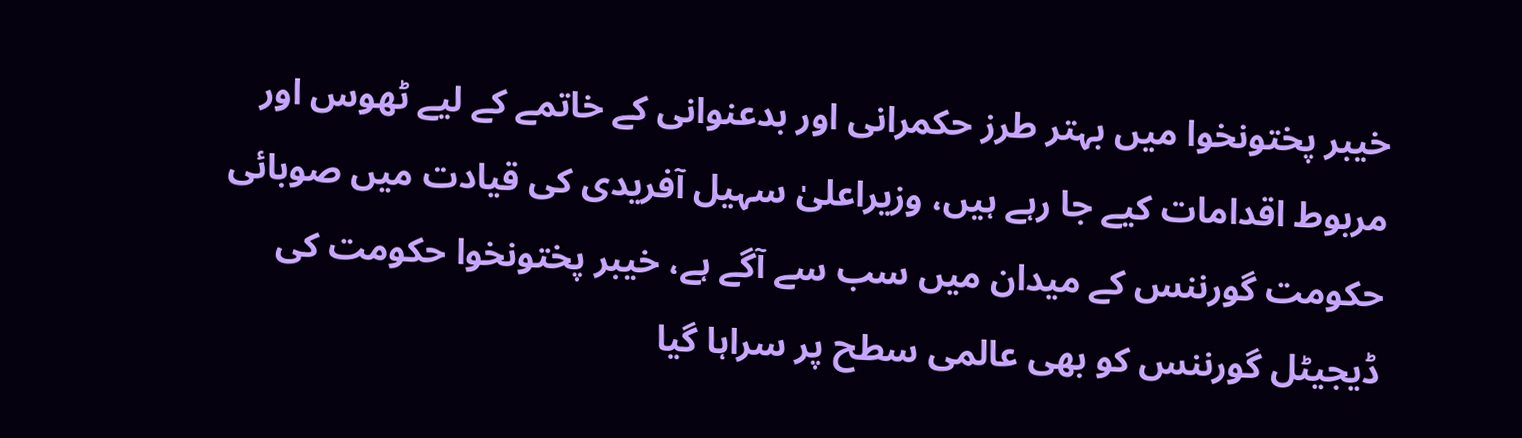خیبر پختونخوا میں بہتر طرز حکمرانی اور بدعنوانی کے خاتمے کے لیے ٹھوس اور مربوط اقدامات کیے جا رہے ہیں، وزیراعلیٰ سہیل آفریدی کی قیادت میں صوبائی حکومت گورننس کے میدان میں سب سے آگے ہے، خیبر پختونخوا حکومت کی ڈیجیٹل گورننس کو بھی عالمی سطح پر سراہا گیا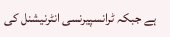ہے جبکہ ٹرانسپیرنسی انٹرنیشنل کی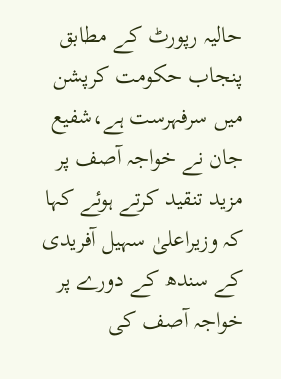حالیہ رپورٹ کے مطابق پنجاب حکومت کرپشن میں سرفہرست ہے،شفیع جان نے خواجہ آصف پر مزید تنقید کرتے ہوئے کہا کہ وزیراعلیٰ سہیل آفریدی کے سندھ کے دورے پر خواجہ آصف کی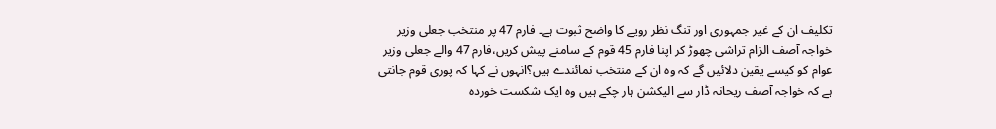تکلیف ان کے غیر جمہوری اور تنگ نظر رویے کا واضح ثبوت ہے۔ فارم 47 پر منتخب جعلی وزیر خواجہ آصف الزام تراشی چھوڑ کر اپنا فارم 45 قوم کے سامنے پیش کریں،فارم 47 والے جعلی وزیر عوام کو کیسے یقین دلائیں گے کہ وہ ان کے منتخب نمائندے ہیں؟انہوں نے کہا کہ پوری قوم جانتی ہے کہ خواجہ آصف ریحانہ ڈار سے الیکشن ہار چکے ہیں وہ ایک شکست خوردہ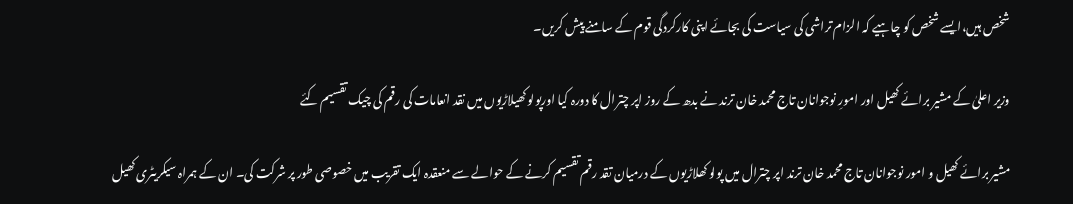شخص ہیں،ایسے شخص کو چاہیے کہ الزام تراشی کی سیاست کی بجائے اپنی کارکردگی قوم کے سامنے پیش کریں۔

وزیر اعلیٰ کے مشیر برائے کھیل اور امورِ نوجوانان تاج محمد خان ترند نے بدھ کے روز اپر چترال کا دورہ کیا اورپولو کھیلاڑیوں میں نقد انعامات کی رقم کی چیک تقسیم کئے

مشیر برائے کھیل و امور نوجوانان تاج محمد خان ترند اپر چترال میں پولو کھلاڑیوں کے درمیان تقد رقم تقسیم کرنے کے حوالے سے منعقدہ ایک تقریب میں خصوصی طور پر شرکت کی۔ ان کے ہمراہ سیکریٹری کھیل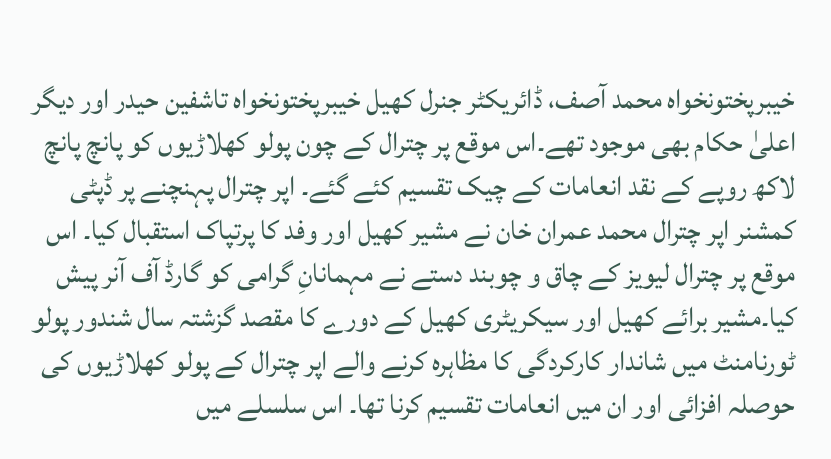خیبرپختونخواہ محمد آصف، ڈائریکٹر جنرل کھیل خیبرپختونخواہ تاشفین حیدر اور دیگر اعلیٰ حکام بھی موجود تھے۔اس موقع پر چترال کے چون پولو کھلاڑیوں کو پانچ پانچ لاکھ روپے کے نقد انعامات کے چیک تقسیم کئے گئے۔ اپر چترال پہنچنے پر ڈپٹی کمشنر اپر چترال محمد عمران خان نے مشیر کھیل اور وفد کا پرتپاک استقبال کیا۔ اس موقع پر چترال لیویز کے چاق و چوبند دستے نے مہمانانِ گرامی کو گارڈ آف آنر پیش کیا۔مشیر برائے کھیل اور سیکریٹری کھیل کے دورے کا مقصد گزشتہ سال شندور پولو ٹورنامنٹ میں شاندار کارکردگی کا مظاہرہ کرنے والے اپر چترال کے پولو کھلاڑیوں کی حوصلہ افزائی اور ان میں انعامات تقسیم کرنا تھا۔ اس سلسلے میں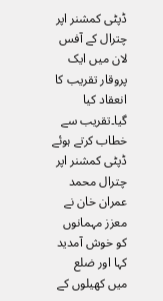ڈپٹی کمشنر اپر چترال کے آفس لان میں ایک پروقار تقریب کا انعقاد کیا گیا۔تقریب سے خطاب کرتے ہوئے ڈپٹی کمشنر اپر چترال محمد عمران خان نے معزز مہمانوں کو خوش آمدید کہا اور ضلع میں کھیلوں کے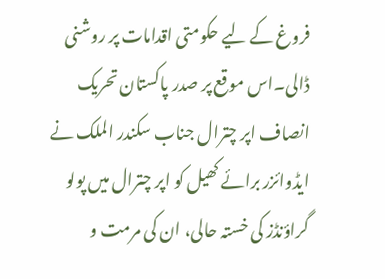فروغ کے لیے حکومتی اقدامات پر روشنی ڈالی۔اس موقع پر صدر پاکستان تحریک انصاف اپر چترال جناب سکندر الملک نے ایڈوائزر برائے کھیل کو اپر چترال میں پولو گراؤنڈز کی خستہ حالی، ان کی مرمت و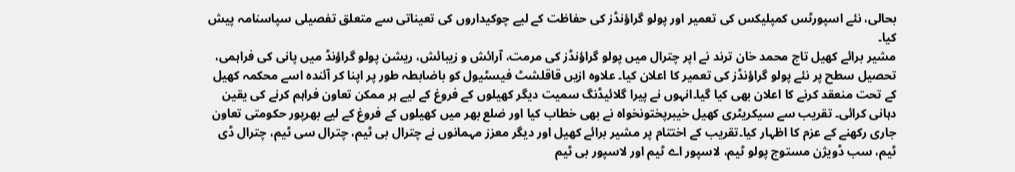بحالی، نئے اسپورٹس کمپلیکس کی تعمیر اور پولو گراؤنڈز کی حفاظت کے لیے چوکیداروں کی تعیناتی سے متعلق تفصیلی سپاسنامہ پیش کیا۔
مشیر برائے کھیل تاج محمد خان ترند نے اپر چترال میں پولو گراؤنڈز کی مرمت، آرائش و زیبائش، ریشن پولو گراؤنڈ میں پانی کی فراہمی، تحصیل سطح پر نئے پولو گراؤنڈز کی تعمیر کا اعلان کیا۔ علاوہ ازیں قاقلشٹ فیسٹیول کو باضابطہ طور پر اپنا کر آئندہ اسے محکمہ کھیل کے تحت منعقد کرنے کا اعلان بھی کیا گیا۔انہوں نے پیرا گلائیڈنگ سمیت دیگر کھیلوں کے فروغ کے لیے ہر ممکن تعاون فراہم کرنے کی یقین دہانی کرائی۔ تقریب سے سیکریٹری کھیل خیبرپختونخواہ نے بھی خطاب کیا اور ضلع بھر میں کھیلوں کے فروغ کے لیے بھرپور حکومتی تعاون جاری رکھنے کے عزم کا اظہار کیا۔تقریب کے اختتام پر مشیر برائے کھیل اور دیگر معزز مہمانوں نے چترال بی ٹیم، چترال سی ٹیم، چترال ڈی ٹیم، سب ڈویژن مستوج پولو ٹیم، لاسپور اے ٹیم اور لاسپور بی ٹیم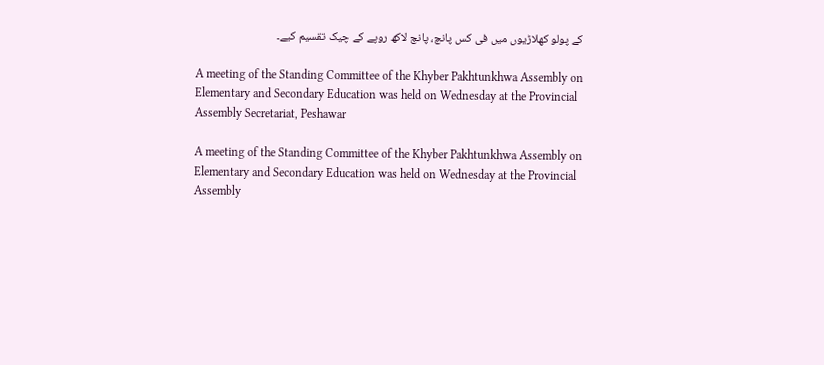کے پولو کھلاڑیوں میں فی کس پانچ، پانچ لاکھ روپے کے چیک تقسیم کیے۔

A meeting of the Standing Committee of the Khyber Pakhtunkhwa Assembly on Elementary and Secondary Education was held on Wednesday at the Provincial Assembly Secretariat, Peshawar

A meeting of the Standing Committee of the Khyber Pakhtunkhwa Assembly on Elementary and Secondary Education was held on Wednesday at the Provincial Assembly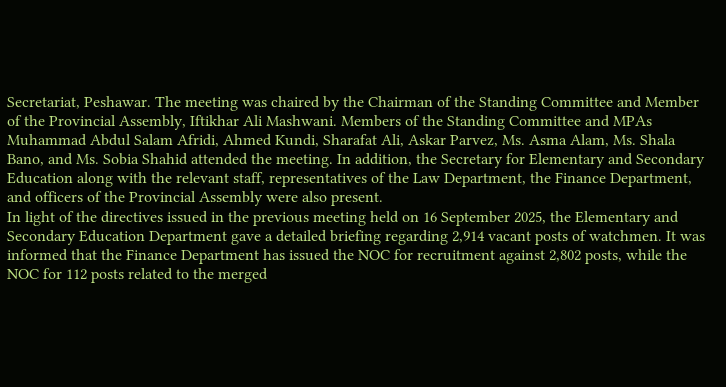Secretariat, Peshawar. The meeting was chaired by the Chairman of the Standing Committee and Member of the Provincial Assembly, Iftikhar Ali Mashwani. Members of the Standing Committee and MPAs Muhammad Abdul Salam Afridi, Ahmed Kundi, Sharafat Ali, Askar Parvez, Ms. Asma Alam, Ms. Shala Bano, and Ms. Sobia Shahid attended the meeting. In addition, the Secretary for Elementary and Secondary Education along with the relevant staff, representatives of the Law Department, the Finance Department, and officers of the Provincial Assembly were also present.
In light of the directives issued in the previous meeting held on 16 September 2025, the Elementary and Secondary Education Department gave a detailed briefing regarding 2,914 vacant posts of watchmen. It was informed that the Finance Department has issued the NOC for recruitment against 2,802 posts, while the NOC for 112 posts related to the merged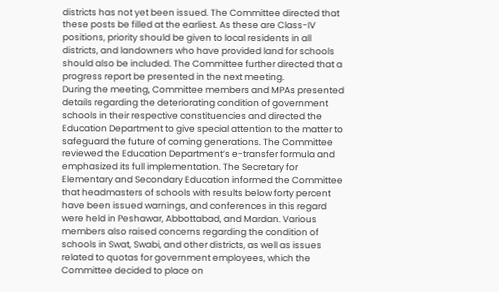districts has not yet been issued. The Committee directed that these posts be filled at the earliest. As these are Class-IV positions, priority should be given to local residents in all districts, and landowners who have provided land for schools should also be included. The Committee further directed that a progress report be presented in the next meeting.
During the meeting, Committee members and MPAs presented details regarding the deteriorating condition of government schools in their respective constituencies and directed the Education Department to give special attention to the matter to safeguard the future of coming generations. The Committee reviewed the Education Department’s e-transfer formula and emphasized its full implementation. The Secretary for Elementary and Secondary Education informed the Committee that headmasters of schools with results below forty percent have been issued warnings, and conferences in this regard were held in Peshawar, Abbottabad, and Mardan. Various members also raised concerns regarding the condition of schools in Swat, Swabi, and other districts, as well as issues related to quotas for government employees, which the Committee decided to place on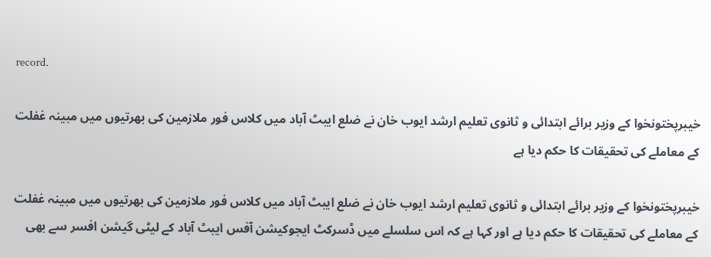record.

خیبرپختونخوا کے وزیر برائے ابتدائی و ثانوی تعلیم ارشد ایوب خان نے ضلع ایبٹ آباد میں کلاس فور ملازمین کی بھرتیوں میں مبینہ غفلت کے معاملے کی تحقیقات کا حکم دیا ہے

خیبرپختونخوا کے وزیر برائے ابتدائی و ثانوی تعلیم ارشد ایوب خان نے ضلع ایبٹ آباد میں کلاس فور ملازمین کی بھرتیوں میں مبینہ غفلت کے معاملے کی تحقیقات کا حکم دیا ہے اور کہا ہے کہ اس سلسلے میں ڈسرکٹ ایجوکیشن آفس ایبٹ آباد کے لیٹی گیشن افسر سے بھی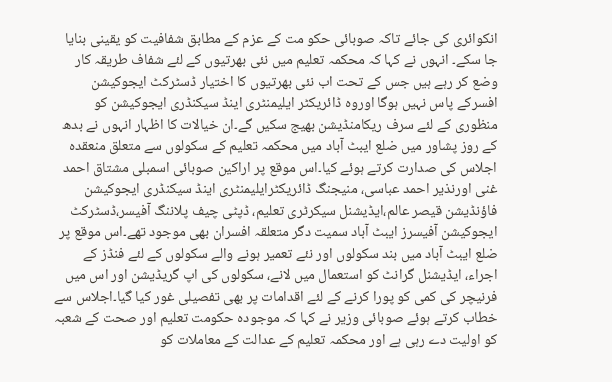انکوائری کی جائے تاکہ صوبائی حکو مت کے عزم کے مطابق شفافیت کو یقینی بنایا جا سکے۔ انہوں نے کہا کہ محکمہ تعلیم میں نئی بھرتیوں کے لئے شفاف طریقہ کار وضع کر رہے ہیں جس کے تحت اب نئی بھرتیوں کا اختیار ڈسٹرکٹ ایجوکیشن افسرکے پاس نہیں ہوگا اوروہ ڈائریکٹر ایلیمنٹری اینڈ سیکنڈری ایجوکیشن کو منظوری کے لئے سرف ریکامنڈیشن بھیج سکیں گے۔ان خیالات کا اظہار انہوں نے بدھ کے روز پشاور میں ضلع ایبٹ آباد میں محکمہ تعلیم کے سکولوں سے متعلق منعقدہ اجلاس کی صدارت کرتے ہوئے کیا۔اس موقع پر اراکین صوبائی اسمبلی مشتاق احمد غنی اورنذیر احمد عباسی، منیجنگ ڈائریکٹرایلیمنٹری اینڈ سیکنڈری ایجوکیشن فاؤنڈیشن قیصر عالم،ایڈیشنل سیکرٹری تعلیم، ڈپٹی چیف پلاننگ آفیسر،ڈسٹرکٹ ایجوکیشن آفیسرز ایبٹ آباد سمیت دگر متعلقہ افسران بھی موجود تھے۔اس موقع پر ضلع ایبٹ آباد میں بند سکولوں اور نئے تعمیر ہونے والے سکولوں کے لئے فنڈز کے اجراء، ایڈیشنل گرانٹ کو استعمال میں لانے، سکولوں کی اپ گریڈیشن اور اس میں فرنیچر کی کمی کو پورا کرنے کے لئے اقدامات پر بھی تفصیلی غور کیا گیا۔اجلاس سے خطاب کرتے ہوئے صوبائی وزیر نے کہا کہ موجودہ حکومت تعلیم اور صحت کے شعبہ کو اولیت دے رہی ہے اور محکمہ تعلیم کے عدالت کے معاملات کو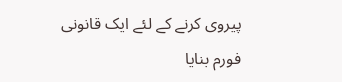پیروی کرنے کے لئے ایک قانونی فورم بنایا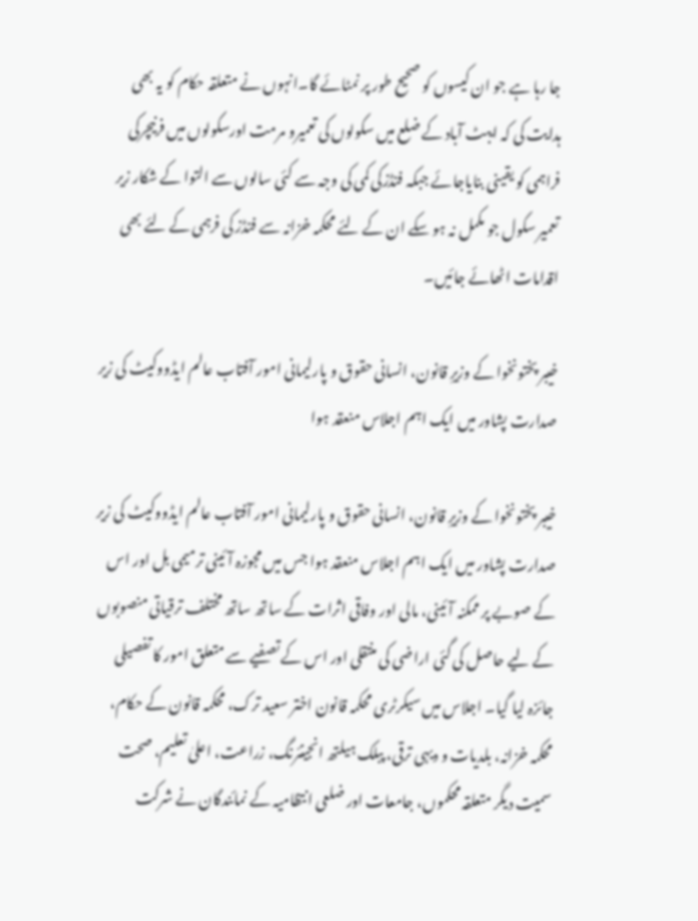جا رہا ہے جو ان کیسوں کو صحیح طور پر نمٹائے گا۔انہوں نے متعلقہ حکام کو یہ بھی ہدایت کی کہ ایبٹ آباد کے ضلع میں سکولوں کی تعمیرو مرمت اورسکولوں میں فرنیچرکی فراہمی کو یقینی بنایاجائے جبکہ فنڈزکی کمی کی وجہ سے کئی سالوں سے التوا کے شکار زیر تعمیر سکول جو مکمل نہ ہو سکے ان کے لئے محکمہ خزانہ سے فنڈز کی فرہمی کے لئے بھی اقدامات اٹھائے جائیں۔

خیبر پختونخوا کے وزیرِ قانون، انسانی حقوق و پارلیمانی امور آفتاب عالم ایڈووکیٹ کی زیر صدارت پشاور میں ایک اہم اجلاس منعقد ہوا

خیبر پختونخوا کے وزیرِ قانون، انسانی حقوق و پارلیمانی امور آفتاب عالم ایڈووکیٹ کی زیر صدارت پشاور میں ایک اہم اجلاس منعقد ہوا جس میں مجوزہ آئینی ترمیمی بل اور اس کے صوبے پر ممکنہ آئینی، مالی اور وفاقی اثرات کے ساتھ ساتھ مختلف ترقیاتی منصوبوں کے لیے حاصل کی گئی اراضی کی منتقلی اور اس کے تصفیے سے متعلق امور کا تفصیلی جائزہ لیا گیا۔ اجلاس میں سیکرٹری محکمہ قانون اختر سعید ترک، محکمہ قانون کے حکام، محکمہ خزانہ، بلدیات و دیہی ترقی، پبلک ہیلتھ انجینئرنگ، زراعت، اعلیٰ تعلیم، صحت سمیت دیگر متعلقہ محکموں، جامعات اور ضلعی انتظامیہ کے نمائندگان نے شرکت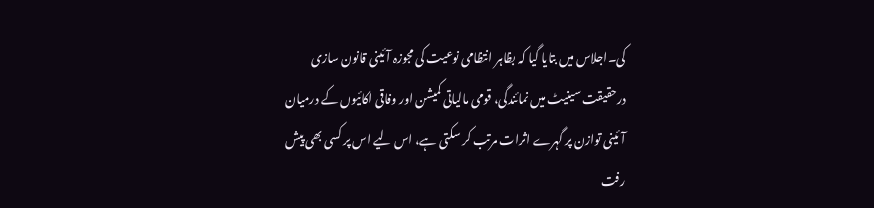کی۔اجلاس میں بتایا گیا کہ بظاہر انتظامی نوعیت کی مجوزہ آئینی قانون سازی درحقیقت سینیٹ میں نمائندگی، قومی مالیاتی کمیشن اور وفاقی اکائیوں کے درمیان آئینی توازن پر گہرے اثرات مرتب کر سکتی ہے، اس لیے اس پر کسی بھی پیش رفت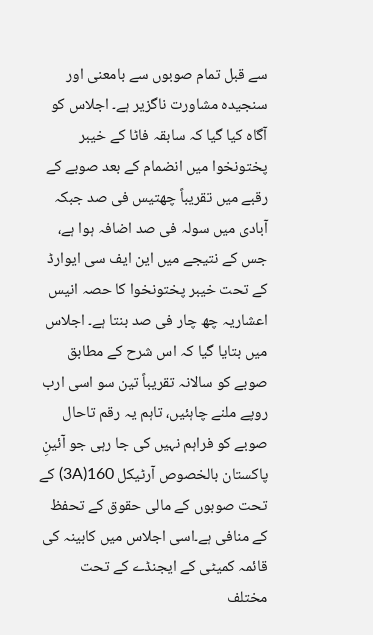سے قبل تمام صوبوں سے بامعنی اور سنجیدہ مشاورت ناگزیر ہے۔ اجلاس کو آگاہ کیا گیا کہ سابقہ فاٹا کے خیبر پختونخوا میں انضمام کے بعد صوبے کے رقبے میں تقریباً چھتیس فی صد جبکہ آبادی میں سولہ فی صد اضافہ ہوا ہے، جس کے نتیجے میں این ایف سی ایوارڈ کے تحت خیبر پختونخوا کا حصہ انیس اعشاریہ چھ چار فی صد بنتا ہے۔ اجلاس میں بتایا گیا کہ اس شرح کے مطابق صوبے کو سالانہ تقریباً تین سو اسی ارب روپے ملنے چاہئیں، تاہم یہ رقم تاحال صوبے کو فراہم نہیں کی جا رہی جو آئینِ پاکستان بالخصوص آرٹیکل 160(3A) کے تحت صوبوں کے مالی حقوق کے تحفظ کے منافی ہے۔اسی اجلاس میں کابینہ کی قائمہ کمیٹی کے ایجنڈے کے تحت مختلف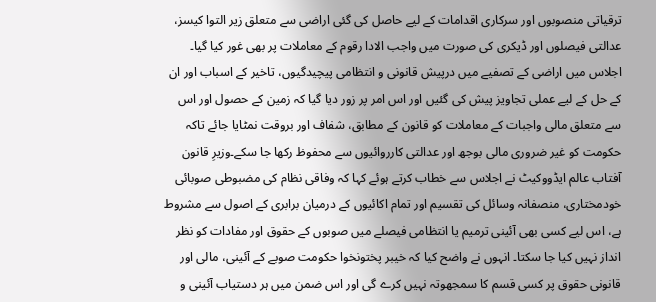ترقیاتی منصوبوں اور سرکاری اقدامات کے لیے حاصل کی گئی اراضی سے متعلق زیر التوا کیسز، عدالتی فیصلوں اور ڈیکری کی صورت میں واجب الادا رقوم کے معاملات پر بھی غور کیا گیا۔ اجلاس میں اراضی کے تصفیے میں درپیش قانونی و انتظامی پیچیدگیوں، تاخیر کے اسباب اور ان کے حل کے لیے عملی تجاویز پیش کی گئیں اور اس امر پر زور دیا گیا کہ زمین کے حصول اور اس سے متعلق مالی واجبات کے معاملات کو قانون کے مطابق، شفاف اور بروقت نمٹایا جائے تاکہ حکومت کو غیر ضروری مالی بوجھ اور عدالتی کارروائیوں سے محفوظ رکھا جا سکے۔وزیرِ قانون آفتاب عالم ایڈووکیٹ نے اجلاس سے خطاب کرتے ہوئے کہا کہ وفاقی نظام کی مضبوطی صوبائی خودمختاری، منصفانہ وسائل کی تقسیم اور تمام اکائیوں کے درمیان برابری کے اصول سے مشروط ہے، اس لیے کسی بھی آئینی ترمیم یا انتظامی فیصلے میں صوبوں کے حقوق اور مفادات کو نظر انداز نہیں کیا جا سکتا۔ انہوں نے واضح کیا کہ خیبر پختونخوا حکومت صوبے کے آئینی، مالی اور قانونی حقوق پر کسی قسم کا سمجھوتہ نہیں کرے گی اور اس ضمن میں ہر دستیاب آئینی و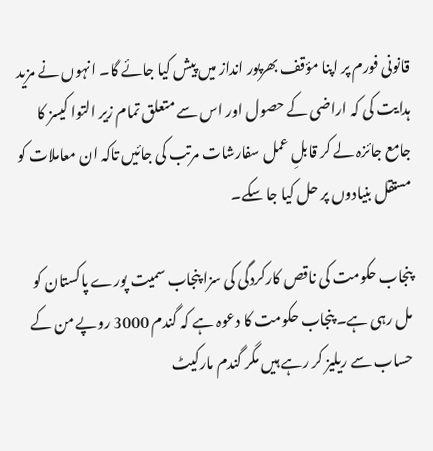قانونی فورم پر اپنا مؤقف بھرپور انداز میں پیش کیا جائے گا۔ انہوں نے مزید ہدایت کی کہ اراضی کے حصول اور اس سے متعلق تمام زیر التوا کیسز کا جامع جائزہ لے کر قابلِ عمل سفارشات مرتب کی جائیں تاکہ ان معاملات کو مستقل بنیادوں پر حل کیا جا سکے۔

پنجاب حکومت کی ناقص کارکردگی کی سزا پنجاب سمیت پورے پاکستان کو مل رہی ہے۔ پنجاب حکومت کا دعوہ ہے کہ گندم 3000 روپے من کے حساب سے ریلیز کر رہے ہیں مگر گندم مارکیٹ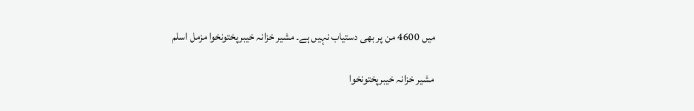میں 4600 من پر بھی دستیاب نہیں ہے۔ مشیر خزانہ خیبرپختونخوا مزمل اسلم

مشیر خزانہ خیبرپختونخوا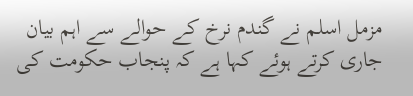مزمل اسلم نے گندم نرخ کے حوالے سے اہم بیان جاری کرتے ہوئے کہا ہے کہ پنجاب حکومت کی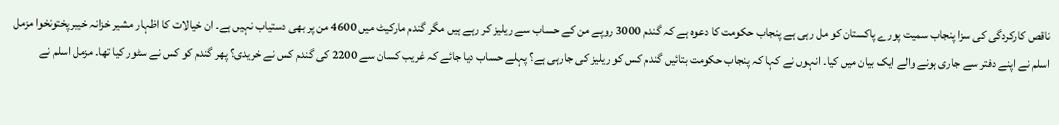ناقص کارکردگی کی سزا پنجاب سمیت پورے پاکستان کو مل رہی ہے پنجاب حکومت کا دعوہ ہے کہ گندم 3000 روپے من کے حساب سے ریلیز کر رہے ہیں مگر گندم مارکیٹ میں 4600 من پر بھی دستیاب نہیں ہے۔ ان خیالات کا اظہار مشیر خزانہ خیبرپختونخوا مزمل اسلم نے اپنے دفتر سے جاری ہونے والے ایک بیان میں کیا۔ انہوں نے کہا کہ پنجاب حکومت بتائیں گندم کس کو ریلیز کی جارہی ہے؟ پہلے حساب دیا جائے کہ غریب کسان سے 2200 کی گندم کس نے خریدی؟ پھر گندم کو کس نے سٹور کیا تھا۔ مزمل اسلم نے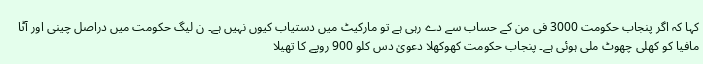کہا کہ اگر پنجاب حکومت 3000 فی من کے حساب سے دے رہی ہے تو مارکیٹ میں دستیاب کیوں نہیں ہے۔ ن لیگ حکومت میں دراصل چینی اور آٹا مافیا کو کھلی چھوٹ ملی ہوئی ہے۔ پنجاب حکومت کھوکھلا دعویٰ دس کلو 900 روپے کا تھیلا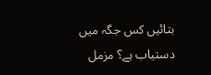بتائیں کس جگہ میں دستیاب ہے؟ مزمل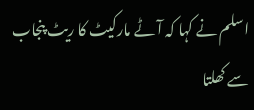اسلم نے کہا کہ آٹے مارکیٹ کا ریٹ پنجاب سے کھلتا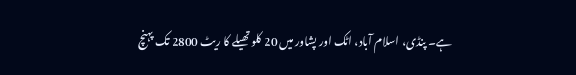ہے۔ پنڈی، اسلام آباد، اٹک اور پشاور میں 20 کلو تھیلے کا ریٹ 2800 تک پہنچ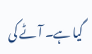گیا ہے۔ آٹے کی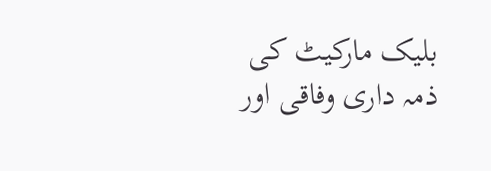بلیک مارکیٹ کی ذمہ داری وفاقی اور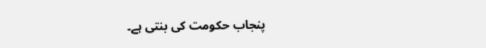پنجاب حکومت کی بنتی ہے۔